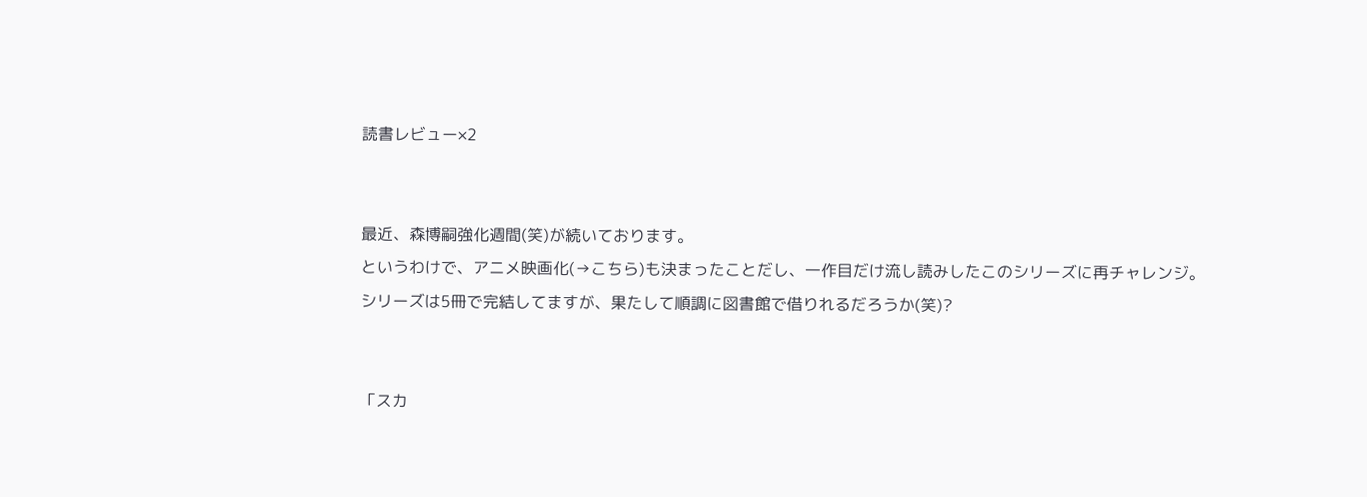読書レビュー×2


最近、森博嗣強化週間(笑)が続いております。
というわけで、アニメ映画化(→こちら)も決まったことだし、一作目だけ流し読みしたこのシリーズに再チャレンジ。
シリーズは5冊で完結してますが、果たして順調に図書館で借りれるだろうか(笑)?


「スカ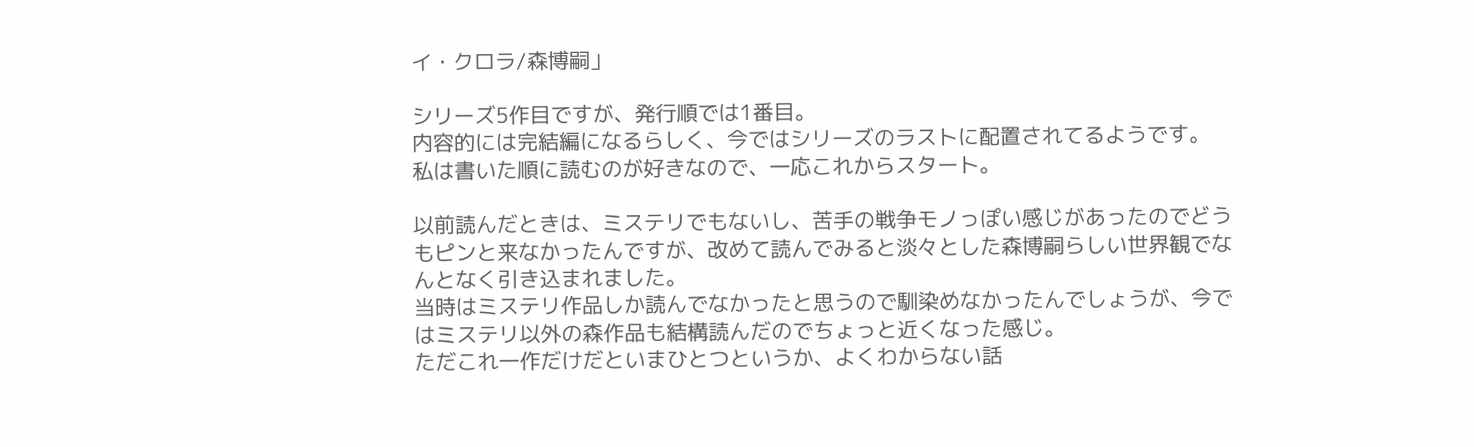イ・クロラ/森博嗣」

シリーズ5作目ですが、発行順では1番目。
内容的には完結編になるらしく、今ではシリーズのラストに配置されてるようです。
私は書いた順に読むのが好きなので、一応これからスタート。

以前読んだときは、ミステリでもないし、苦手の戦争モノっぽい感じがあったのでどうもピンと来なかったんですが、改めて読んでみると淡々とした森博嗣らしい世界観でなんとなく引き込まれました。
当時はミステリ作品しか読んでなかったと思うので馴染めなかったんでしょうが、今ではミステリ以外の森作品も結構読んだのでちょっと近くなった感じ。
ただこれ一作だけだといまひとつというか、よくわからない話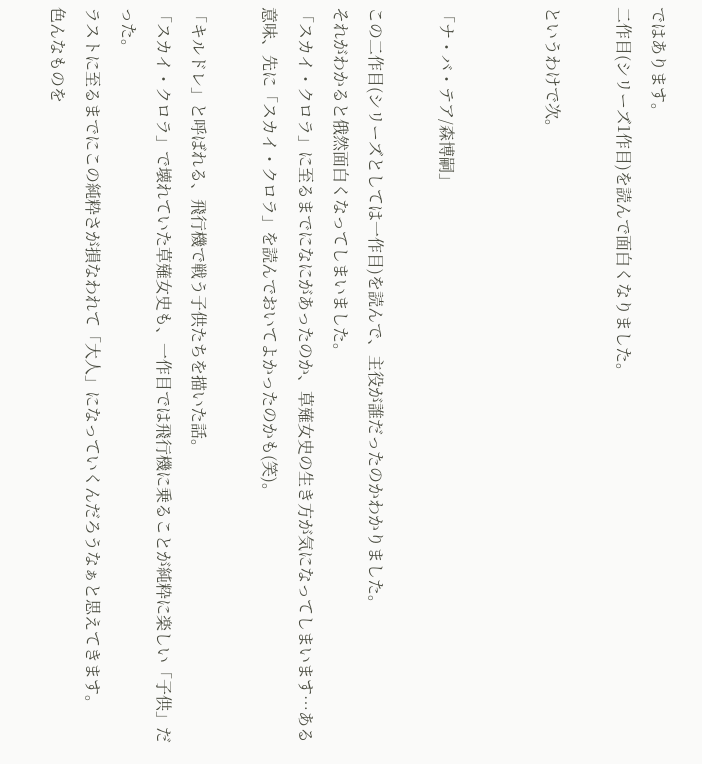ではあります。
二作目(シリーズ1作目)を読んで面白くなりました。

というわけで次。


「ナ・バ・テア/森博嗣」

この二作目(シリーズとしては一作目)を読んで、主役が誰だったのかわかりました。
それがわかると俄然面白くなってしまいました。
「スカイ・クロラ」に至るまでになにがあったのか、草薙女史の生き方が気になってしまいます…ある意味、先に「スカイ・クロラ」を読んでおいてよかったのかも(笑)。

「キルドレ」と呼ばれる、飛行機で戦う子供たちを描いた話。
「スカイ・クロラ」で壊れていた草薙女史も、一作目では飛行機に乗ることが純粋に楽しい「子供」だった。
ラストに至るまでにこの純粋さが損なわれて「大人」になっていくんだろうなぁと思えてきます。
色んなものを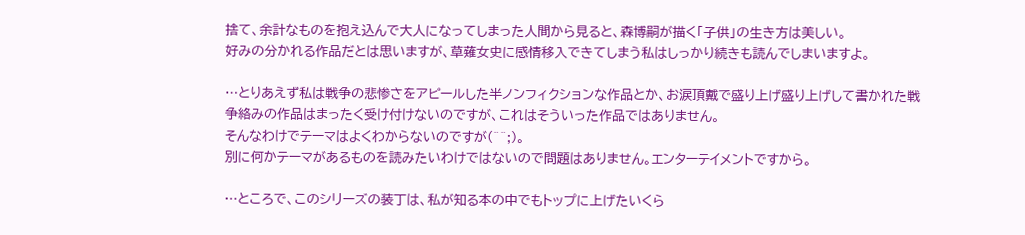捨て、余計なものを抱え込んで大人になってしまった人間から見ると、森博嗣が描く「子供」の生き方は美しい。
好みの分かれる作品だとは思いますが、草薙女史に感情移入できてしまう私はしっかり続きも読んでしまいますよ。

…とりあえず私は戦争の悲惨さをアピールした半ノンフィクションな作品とか、お涙頂戴で盛り上げ盛り上げして書かれた戦争絡みの作品はまったく受け付けないのですが、これはそういった作品ではありません。
そんなわけでテーマはよくわからないのですが(^^;)。
別に何かテーマがあるものを読みたいわけではないので問題はありません。エンターテイメントですから。

…ところで、このシリーズの装丁は、私が知る本の中でもトップに上げたいくら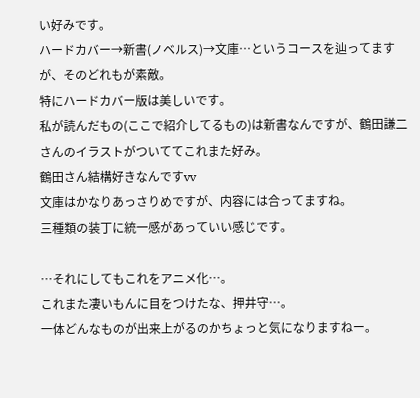い好みです。
ハードカバー→新書(ノベルス)→文庫…というコースを辿ってますが、そのどれもが素敵。
特にハードカバー版は美しいです。
私が読んだもの(ここで紹介してるもの)は新書なんですが、鶴田謙二さんのイラストがついててこれまた好み。
鶴田さん結構好きなんですvv
文庫はかなりあっさりめですが、内容には合ってますね。
三種類の装丁に統一感があっていい感じです。

…それにしてもこれをアニメ化…。
これまた凄いもんに目をつけたな、押井守…。
一体どんなものが出来上がるのかちょっと気になりますねー。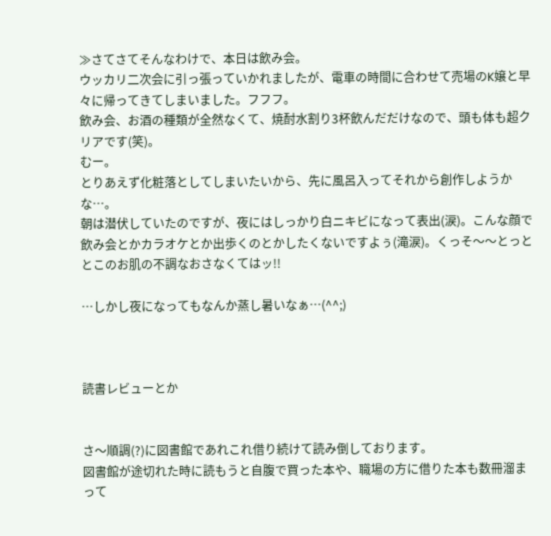≫さてさてそんなわけで、本日は飲み会。
ウッカリ二次会に引っ張っていかれましたが、電車の時間に合わせて売場のK嬢と早々に帰ってきてしまいました。フフフ。
飲み会、お酒の種類が全然なくて、焼酎水割り3杯飲んだだけなので、頭も体も超クリアです(笑)。
むー。
とりあえず化粧落としてしまいたいから、先に風呂入ってそれから創作しようかな…。
朝は潜伏していたのですが、夜にはしっかり白ニキビになって表出(涙)。こんな顔で飲み会とかカラオケとか出歩くのとかしたくないですよぅ(滝涙)。くっそ〜〜とっととこのお肌の不調なおさなくてはッ!!

…しかし夜になってもなんか蒸し暑いなぁ…(^^;)



読書レビューとか


さ〜順調(?)に図書館であれこれ借り続けて読み倒しております。
図書館が途切れた時に読もうと自腹で買った本や、職場の方に借りた本も数冊溜まって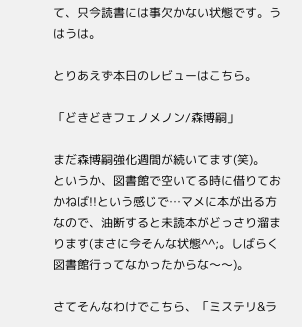て、只今読書には事欠かない状態です。うはうは。

とりあえず本日のレビューはこちら。

「どきどきフェノメノン/森博嗣」

まだ森博嗣強化週間が続いてます(笑)。
というか、図書館で空いてる時に借りておかねば!!という感じで…マメに本が出る方なので、油断すると未読本がどっさり溜まります(まさに今そんな状態^^;。しばらく図書館行ってなかったからな〜〜)。

さてそんなわけでこちら、「ミステリ&ラ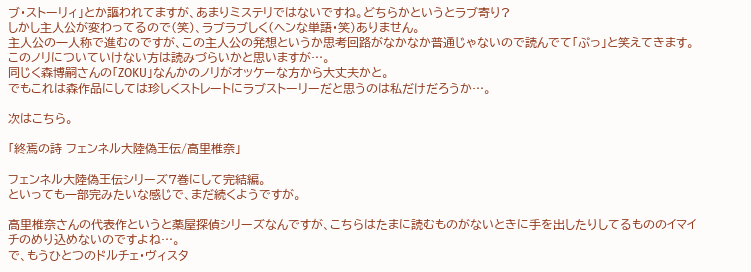ブ・ストーリィ」とか謳われてますが、あまりミステリではないですね。どちらかというとラブ寄り?
しかし主人公が変わってるので(笑)、ラブラブしく(ヘンな単語・笑)ありません。
主人公の一人称で進むのですが、この主人公の発想というか思考回路がなかなか普通じゃないので読んでて「ぷっ」と笑えてきます。
このノリについていけない方は読みづらいかと思いますが…。
同じく森博嗣さんの「ZOKU」なんかのノリがオッケーな方から大丈夫かと。
でもこれは森作品にしては珍しくストレートにラブストーリーだと思うのは私だけだろうか…。

次はこちら。

「終焉の詩 フェンネル大陸偽王伝/高里椎奈」

フェンネル大陸偽王伝シリーズ7巻にして完結編。
といっても一部完みたいな感じで、まだ続くようですが。

高里椎奈さんの代表作というと薬屋探偵シリーズなんですが、こちらはたまに読むものがないときに手を出したりしてるもののイマイチのめり込めないのですよね…。
で、もうひとつのドルチェ・ヴィスタ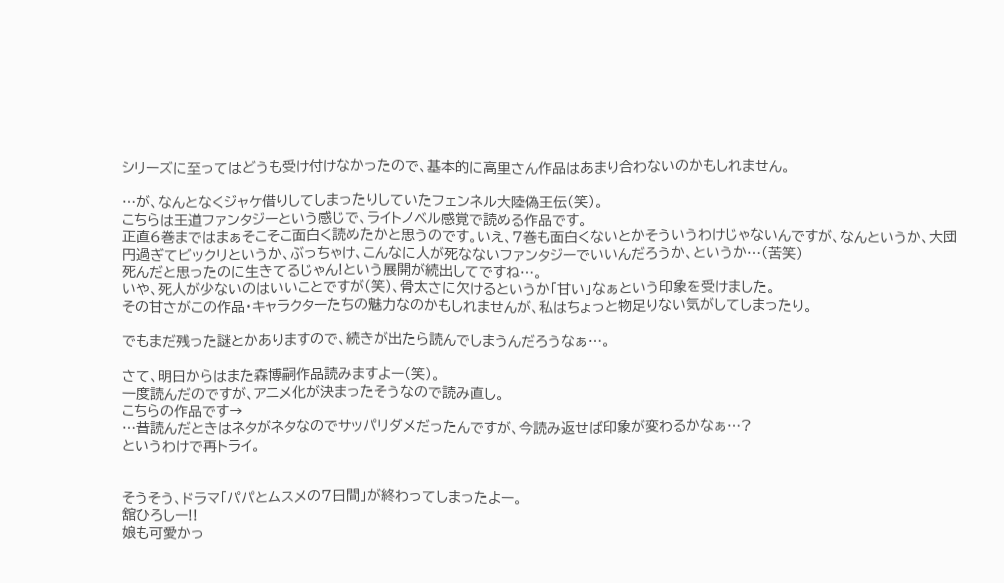シリーズに至ってはどうも受け付けなかったので、基本的に高里さん作品はあまり合わないのかもしれません。

…が、なんとなくジャケ借りしてしまったりしていたフェンネル大陸偽王伝(笑)。
こちらは王道ファンタジーという感じで、ライトノベル感覚で読める作品です。
正直6巻まではまぁそこそこ面白く読めたかと思うのです。いえ、7巻も面白くないとかそういうわけじゃないんですが、なんというか、大団円過ぎてビックリというか、ぶっちゃけ、こんなに人が死なないファンタジーでいいんだろうか、というか…(苦笑)
死んだと思ったのに生きてるじゃん!という展開が続出してですね…。
いや、死人が少ないのはいいことですが(笑)、骨太さに欠けるというか「甘い」なぁという印象を受けました。
その甘さがこの作品・キャラクターたちの魅力なのかもしれませんが、私はちょっと物足りない気がしてしまったり。

でもまだ残った謎とかありますので、続きが出たら読んでしまうんだろうなぁ…。

さて、明日からはまた森博嗣作品読みますよー(笑)。
一度読んだのですが、アニメ化が決まったそうなので読み直し。
こちらの作品です→
…昔読んだときはネタがネタなのでサッパリダメだったんですが、今読み返せば印象が変わるかなぁ…?
というわけで再トライ。


そうそう、ドラマ「パパとムスメの7日間」が終わってしまったよー。
舘ひろしー!!
娘も可愛かっ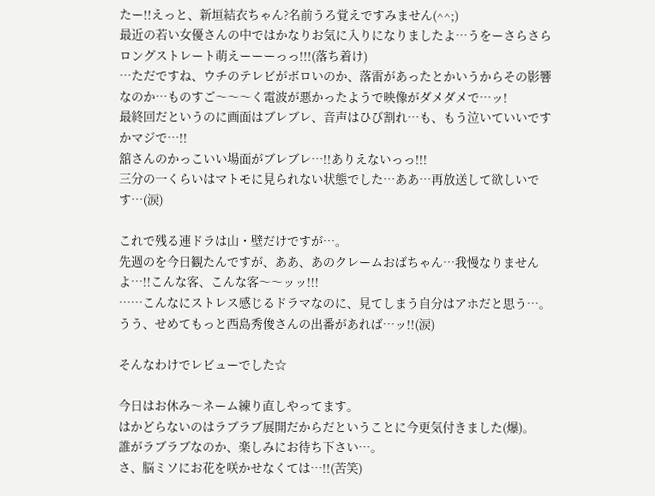たー!!えっと、新垣結衣ちゃん?名前うろ覚えですみません(^^;)
最近の若い女優さんの中ではかなりお気に入りになりましたよ…うをーさらさらロングストレート萌えーーーっっ!!!(落ち着け)
…ただですね、ウチのテレビがボロいのか、落雷があったとかいうからその影響なのか…ものすご〜〜〜く電波が悪かったようで映像がダメダメで…ッ!
最終回だというのに画面はブレブレ、音声はひび割れ…も、もう泣いていいですかマジで…!!
舘さんのかっこいい場面がブレブレ…!!ありえないっっ!!!
三分の一くらいはマトモに見られない状態でした…ああ…再放送して欲しいです…(涙)

これで残る連ドラは山・壁だけですが…。
先週のを今日観たんですが、ああ、あのクレームおばちゃん…我慢なりませんよ…!!こんな客、こんな客〜〜ッッ!!!
……こんなにストレス感じるドラマなのに、見てしまう自分はアホだと思う…。
うう、せめてもっと西島秀俊さんの出番があれば…ッ!!(涙)

そんなわけでレビューでした☆

今日はお休み〜ネーム練り直しやってます。
はかどらないのはラブラブ展開だからだということに今更気付きました(爆)。
誰がラブラブなのか、楽しみにお待ち下さい…。
さ、脳ミソにお花を咲かせなくては…!!(苦笑)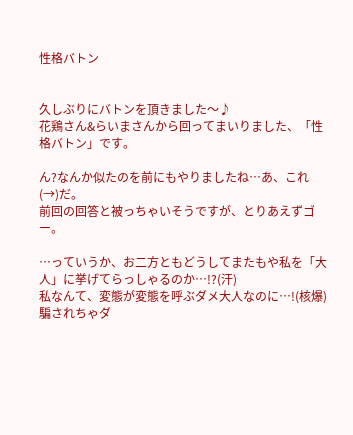性格バトン


久しぶりにバトンを頂きました〜♪
花鶏さん&らいまさんから回ってまいりました、「性格バトン」です。

ん?なんか似たのを前にもやりましたね…あ、これ(→)だ。
前回の回答と被っちゃいそうですが、とりあえずゴー。

…っていうか、お二方ともどうしてまたもや私を「大人」に挙げてらっしゃるのか…!?(汗)
私なんて、変態が変態を呼ぶダメ大人なのに…!(核爆)
騙されちゃダ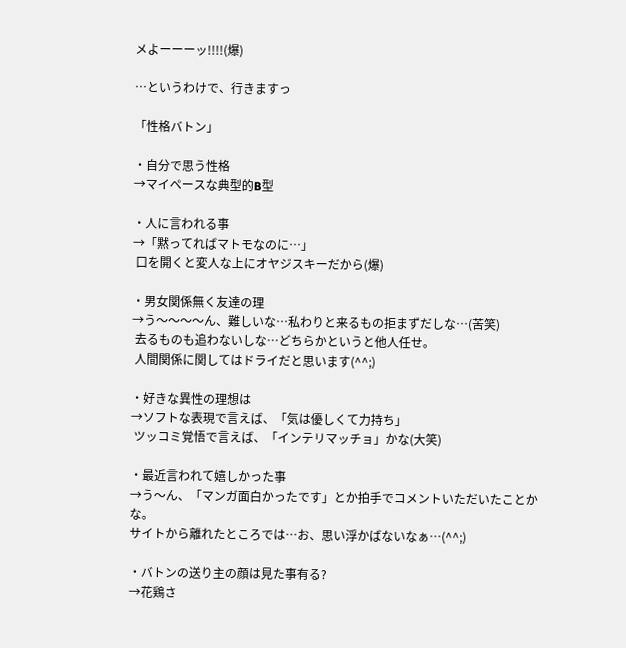メよーーーッ!!!!(爆)

…というわけで、行きますっ

「性格バトン」

・自分で思う性格
→マイペースな典型的B型

・人に言われる事
→「黙ってればマトモなのに…」
 口を開くと変人な上にオヤジスキーだから(爆)

・男女関係無く友達の理
→う〜〜〜〜ん、難しいな…私わりと来るもの拒まずだしな…(苦笑)
 去るものも追わないしな…どちらかというと他人任せ。
 人間関係に関してはドライだと思います(^^;)

・好きな異性の理想は
→ソフトな表現で言えば、「気は優しくて力持ち」
 ツッコミ覚悟で言えば、「インテリマッチョ」かな(大笑)

・最近言われて嬉しかった事
→う〜ん、「マンガ面白かったです」とか拍手でコメントいただいたことかな。
サイトから離れたところでは…お、思い浮かばないなぁ…(^^;)

・バトンの送り主の顔は見た事有る?
→花鶏さ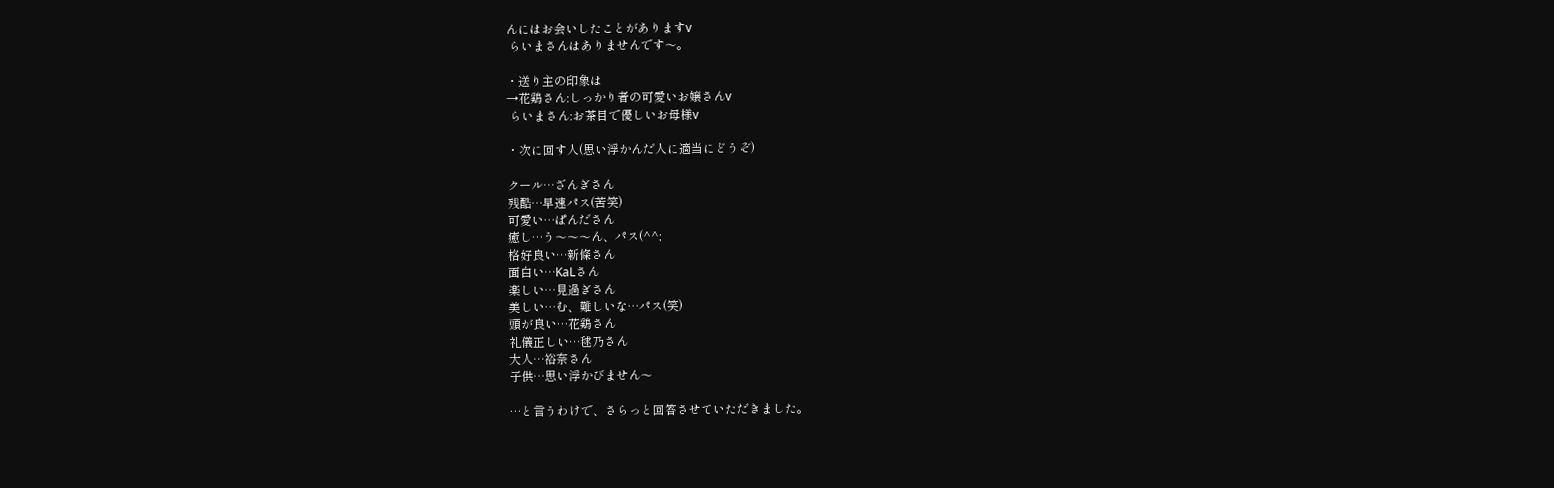んにはお会いしたことがありますv
 らいまさんはありませんです〜。

・送り主の印象は
→花鶏さん:しっかり者の可愛いお嬢さんv
 らいまさん:お茶目で優しいお母様v

・次に回す人(思い浮かんだ人に適当にどうぞ)

クール…ざんぎさん
残酷…早速パス(苦笑)
可愛い…ぱんださん
癒し…う〜〜〜ん、パス(^^;
格好良い…新條さん
面白い…KaLさん
楽しい…見過ぎさん
美しい…む、難しいな…パス(笑)
頭が良い…花鶏さん
礼儀正しい…毬乃さん
大人…裕奈さん
子供…思い浮かびません〜

…と言うわけで、さらっと回答させていただきました。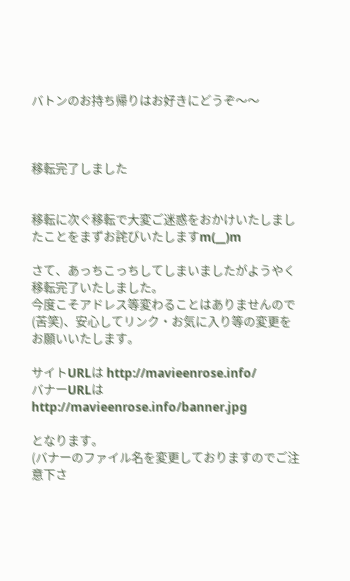バトンのお持ち帰りはお好きにどうぞ〜〜



移転完了しました


移転に次ぐ移転で大変ご迷惑をおかけいたしましたことをまずお詫びいたしますm(__)m

さて、あっちこっちしてしまいましたがようやく移転完了いたしました。
今度こそアドレス等変わることはありませんので(苦笑)、安心してリンク・お気に入り等の変更をお願いいたします。

サイトURLは http://mavieenrose.info/
バナーURLは http://mavieenrose.info/banner.jpg

となります。
(バナーのファイル名を変更しておりますのでご注意下さ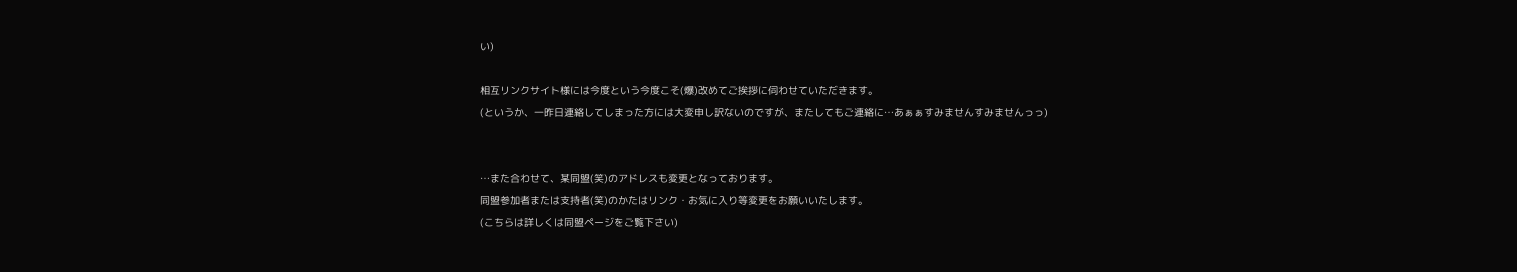い)

相互リンクサイト様には今度という今度こそ(爆)改めてご挨拶に伺わせていただきます。
(というか、一昨日連絡してしまった方には大変申し訳ないのですが、またしてもご連絡に…あぁぁすみませんすみませんっっ)


…また合わせて、某同盟(笑)のアドレスも変更となっております。
同盟参加者または支持者(笑)のかたはリンク・お気に入り等変更をお願いいたします。
(こちらは詳しくは同盟ページをご覧下さい)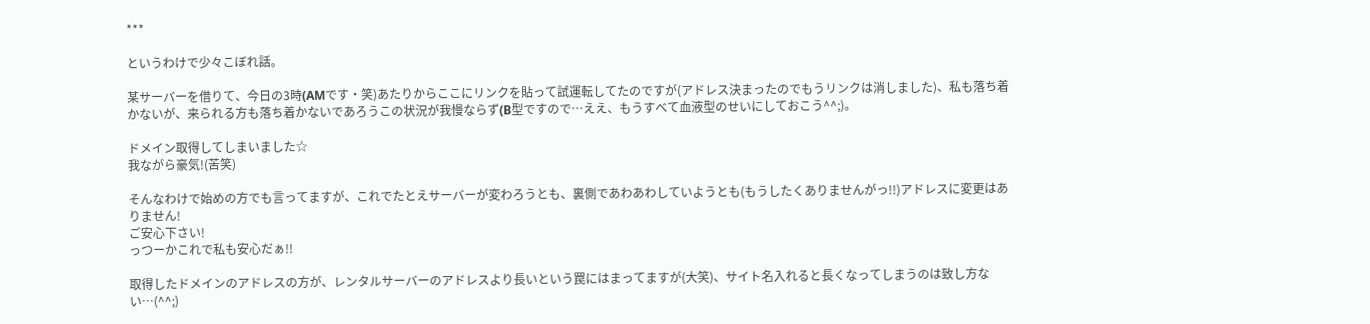***

というわけで少々こぼれ話。

某サーバーを借りて、今日の3時(AMです・笑)あたりからここにリンクを貼って試運転してたのですが(アドレス決まったのでもうリンクは消しました)、私も落ち着かないが、来られる方も落ち着かないであろうこの状況が我慢ならず(B型ですので…ええ、もうすべて血液型のせいにしておこう^^;)。

ドメイン取得してしまいました☆
我ながら豪気!(苦笑)

そんなわけで始めの方でも言ってますが、これでたとえサーバーが変わろうとも、裏側であわあわしていようとも(もうしたくありませんがっ!!)アドレスに変更はありません!
ご安心下さい!
っつーかこれで私も安心だぁ!!

取得したドメインのアドレスの方が、レンタルサーバーのアドレスより長いという罠にはまってますが(大笑)、サイト名入れると長くなってしまうのは致し方ない…(^^;)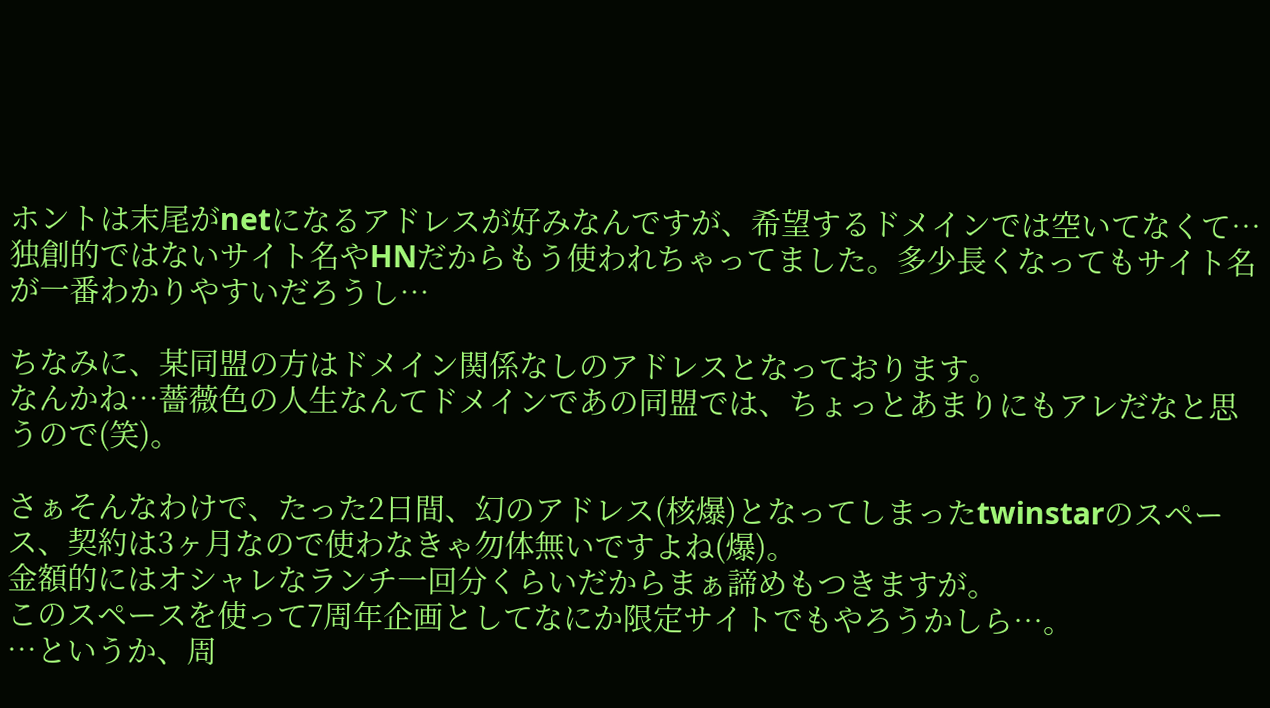ホントは末尾がnetになるアドレスが好みなんですが、希望するドメインでは空いてなくて…独創的ではないサイト名やHNだからもう使われちゃってました。多少長くなってもサイト名が一番わかりやすいだろうし…

ちなみに、某同盟の方はドメイン関係なしのアドレスとなっております。
なんかね…薔薇色の人生なんてドメインであの同盟では、ちょっとあまりにもアレだなと思うので(笑)。

さぁそんなわけで、たった2日間、幻のアドレス(核爆)となってしまったtwinstarのスペース、契約は3ヶ月なので使わなきゃ勿体無いですよね(爆)。
金額的にはオシャレなランチ一回分くらいだからまぁ諦めもつきますが。
このスペースを使って7周年企画としてなにか限定サイトでもやろうかしら…。
…というか、周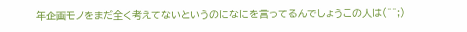年企画モノをまだ全く考えてないというのになにを言ってるんでしょうこの人は(^^;)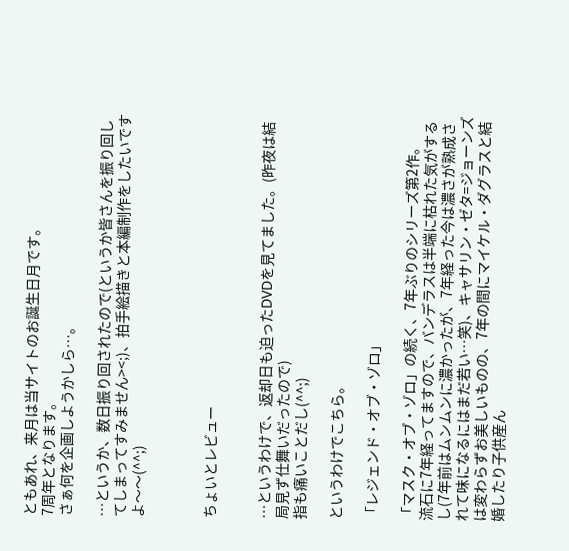ともあれ、来月は当サイトのお誕生日月です。
7周年となります。
さぁ何を企画しようかしら…。

…というか、数日振り回されたので(というか皆さんを振り回してしまってすみません><;)、拍手絵描きと本編制作をしたいですよ〜〜(^^;)



ちょいとレビュー


…というわけで、返却日も迫ったDVDを見てました。(昨夜は結局見ず仕舞いだったので)
指も痛いことだし(^^;)

というわけでこちら。

「レジェンド・オブ・ゾロ」

「マスク・オブ・ゾロ」の続く、7年ぶりのシリーズ第2作。
流石に7年経ってますので、バンデラスは半端に枯れた気がするし(7年前はムンムンに濃かったが、7年経った今は濃さが熟成されて味になるにはまだ若い…笑)、キャサリン・ゼタ=ジョーンズは変わらずお美しいものの、7年の間にマイケル・ダグラスと結婚したり子供産ん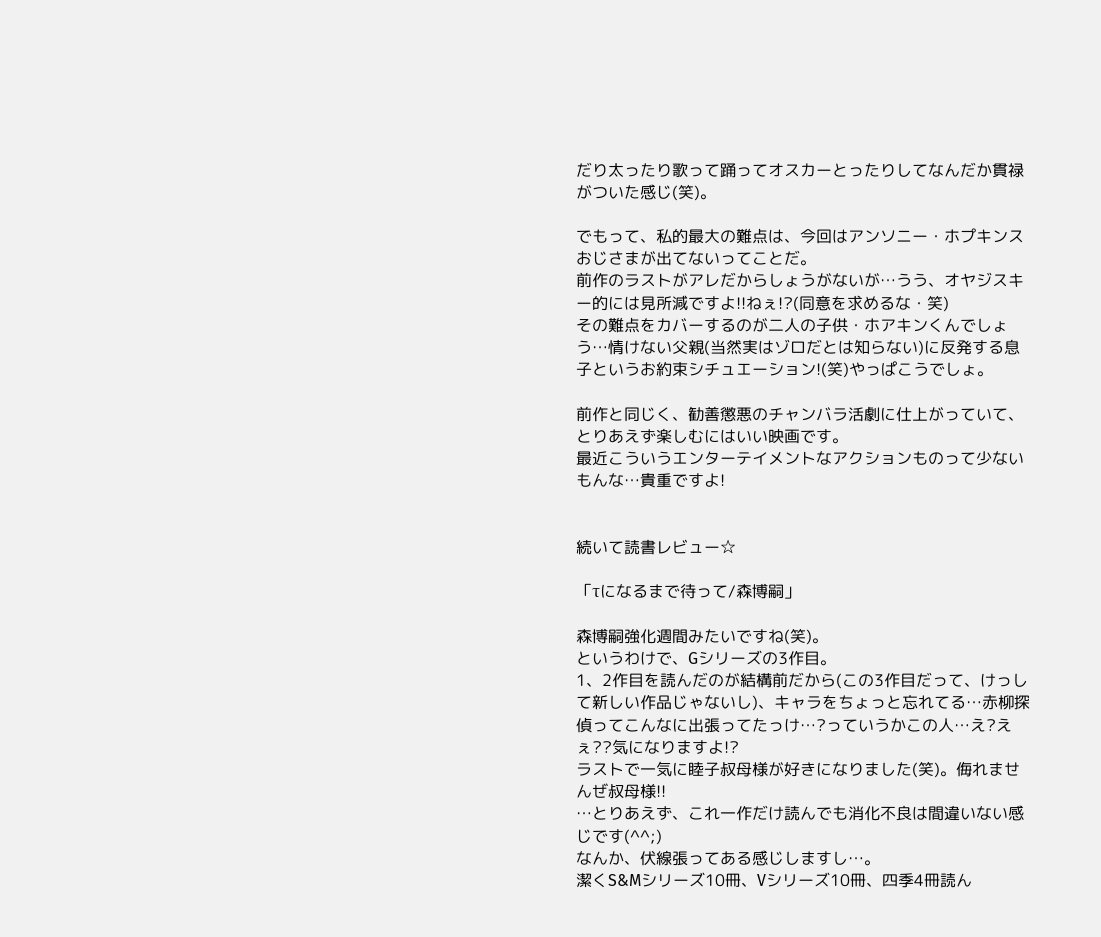だり太ったり歌って踊ってオスカーとったりしてなんだか貫禄がついた感じ(笑)。

でもって、私的最大の難点は、今回はアンソニー・ホプキンスおじさまが出てないってことだ。
前作のラストがアレだからしょうがないが…うう、オヤジスキー的には見所減ですよ!!ねぇ!?(同意を求めるな・笑)
その難点をカバーするのが二人の子供・ホアキンくんでしょう…情けない父親(当然実はゾロだとは知らない)に反発する息子というお約束シチュエーション!(笑)やっぱこうでしょ。

前作と同じく、勧善懲悪のチャンバラ活劇に仕上がっていて、とりあえず楽しむにはいい映画です。
最近こういうエンターテイメントなアクションものって少ないもんな…貴重ですよ!


続いて読書レビュー☆

「τになるまで待って/森博嗣」

森博嗣強化週間みたいですね(笑)。
というわけで、Gシリーズの3作目。
1、2作目を読んだのが結構前だから(この3作目だって、けっして新しい作品じゃないし)、キャラをちょっと忘れてる…赤柳探偵ってこんなに出張ってたっけ…?っていうかこの人…え?えぇ??気になりますよ!?
ラストで一気に睦子叔母様が好きになりました(笑)。侮れませんぜ叔母様!!
…とりあえず、これ一作だけ読んでも消化不良は間違いない感じです(^^;)
なんか、伏線張ってある感じしますし…。
潔くS&Mシリーズ10冊、Vシリーズ10冊、四季4冊読ん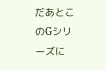だあとこのGシリーズに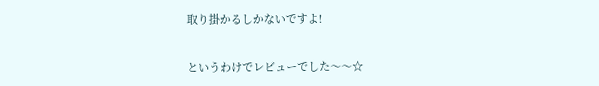取り掛かるしかないですよ!


というわけでレビューでした〜〜☆